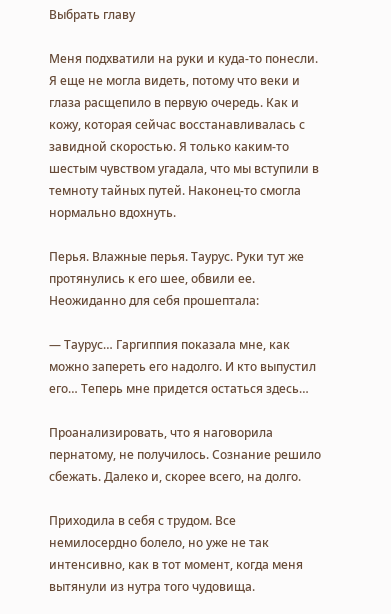Выбрать главу

Меня подхватили на руки и куда-то понесли. Я еще не могла видеть, потому что веки и глаза расщепило в первую очередь. Как и кожу, которая сейчас восстанавливалась с завидной скоростью. Я только каким-то шестым чувством угадала, что мы вступили в темноту тайных путей. Наконец-то смогла нормально вдохнуть.

Перья. Влажные перья. Таурус. Руки тут же протянулись к его шее, обвили ее. Неожиданно для себя прошептала:

— Таурус… Гаргиппия показала мне, как можно запереть его надолго. И кто выпустил его… Теперь мне придется остаться здесь…

Проанализировать, что я наговорила пернатому, не получилось. Сознание решило сбежать. Далеко и, скорее всего, на долго.

Приходила в себя с трудом. Все немилосердно болело, но уже не так интенсивно, как в тот момент, когда меня вытянули из нутра того чудовища.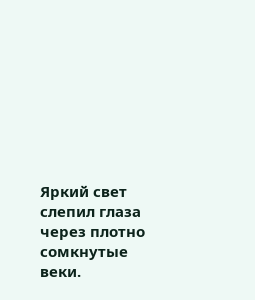Яркий свет слепил глаза через плотно сомкнутые веки.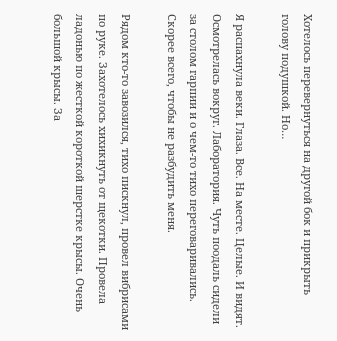Хотелось перевернуться на другой бок и прикрыть голову подушкой. Но…

Я распахнула веки. Глаза. Все. На месте. Целые. И видят. Осмотрелась вокруг. Лаборатория. Чуть поодаль сидели за столом гарпии и о чем-то тихо переговаривались. Скорее всего, чтобы не разбудить меня.

Рядом кто-то завозился, тихо пискнул, провел вибрисами по руке. Захотелось хихикнуть от щекотки. Провела ладонью по жесткой короткой шерстке крысы. Очень большой крысы. За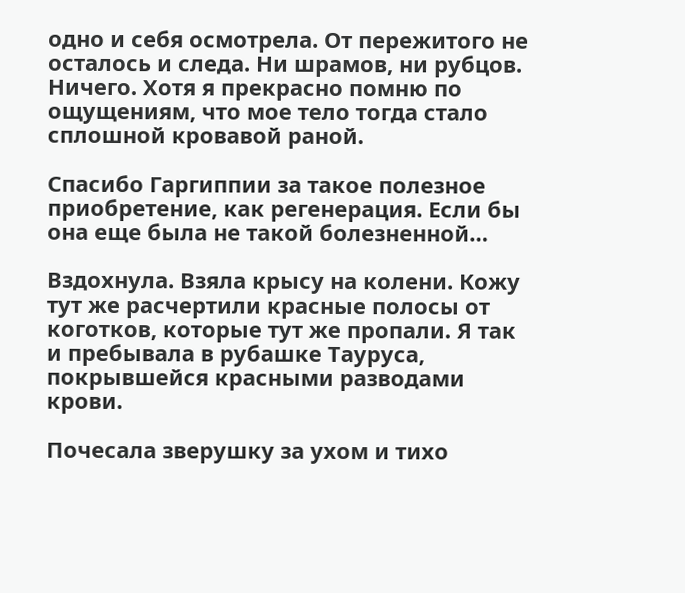одно и себя осмотрела. От пережитого не осталось и следа. Ни шрамов, ни рубцов. Ничего. Хотя я прекрасно помню по ощущениям, что мое тело тогда стало сплошной кровавой раной.

Спасибо Гаргиппии за такое полезное приобретение, как регенерация. Если бы она еще была не такой болезненной…

Вздохнула. Взяла крысу на колени. Кожу тут же расчертили красные полосы от коготков, которые тут же пропали. Я так и пребывала в рубашке Тауруса, покрывшейся красными разводами крови.

Почесала зверушку за ухом и тихо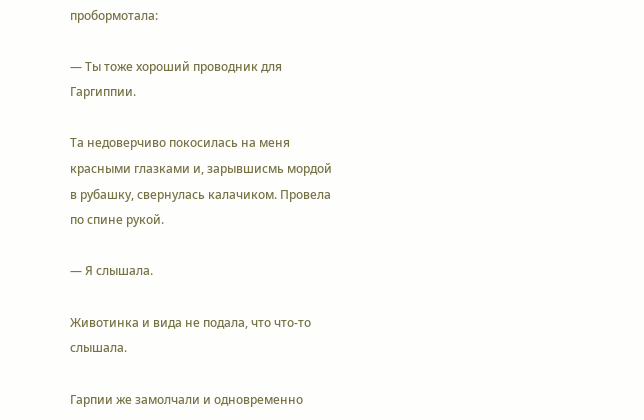пробормотала:

— Ты тоже хороший проводник для Гаргиппии.

Та недоверчиво покосилась на меня красными глазками и, зарывшисмь мордой в рубашку, свернулась калачиком. Провела по спине рукой.

— Я слышала.

Животинка и вида не подала, что что-то слышала.

Гарпии же замолчали и одновременно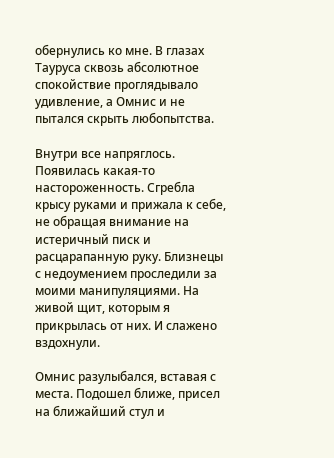обернулись ко мне. В глазах Тауруса сквозь абсолютное спокойствие проглядывало удивление, а Омнис и не пытался скрыть любопытства.

Внутри все напряглось. Появилась какая-то настороженность. Сгребла крысу руками и прижала к себе, не обращая внимание на истеричный писк и расцарапанную руку. Близнецы с недоумением проследили за моими манипуляциями. На живой щит, которым я прикрылась от них. И слажено вздохнули.

Омнис разулыбался, вставая с места. Подошел ближе, присел на ближайший стул и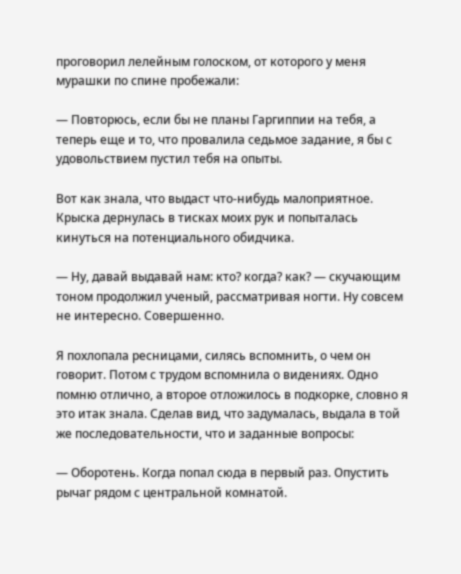проговорил лелейным голоском, от которого у меня мурашки по спине пробежали:

— Повторюсь, если бы не планы Гаргиппии на тебя, а теперь еще и то, что провалила седьмое задание, я бы с удовольствием пустил тебя на опыты.

Вот как знала, что выдаст что-нибудь малоприятное. Крыска дернулась в тисках моих рук и попыталась кинуться на потенциального обидчика.

— Ну, давай выдавай нам: кто? когда? как? — скучающим тоном продолжил ученый, рассматривая ногти. Ну совсем не интересно. Совершенно.

Я похлопала ресницами, силясь вспомнить, о чем он говорит. Потом с трудом вспомнила о видениях. Одно помню отлично, а второе отложилось в подкорке, словно я это итак знала. Сделав вид, что задумалась, выдала в той же последовательности, что и заданные вопросы:

— Оборотень. Когда попал сюда в первый раз. Опустить рычаг рядом с центральной комнатой.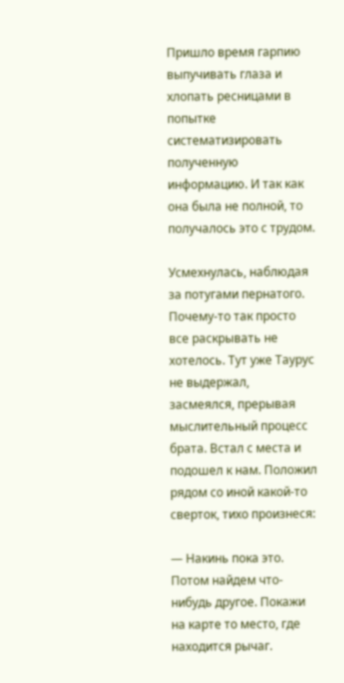Пришло время гарпию выпучивать глаза и хлопать ресницами в попытке систематизировать полученную информацию. И так как она была не полной, то получалось это с трудом.

Усмехнулась, наблюдая за потугами пернатого. Почему-то так просто все раскрывать не хотелось. Тут уже Таурус не выдержал, засмеялся, прерывая мыслительный процесс брата. Встал с места и подошел к нам. Положил рядом со иной какой-то сверток, тихо произнеся:

— Накинь пока это. Потом найдем что-нибудь другое. Покажи на карте то место, где находится рычаг.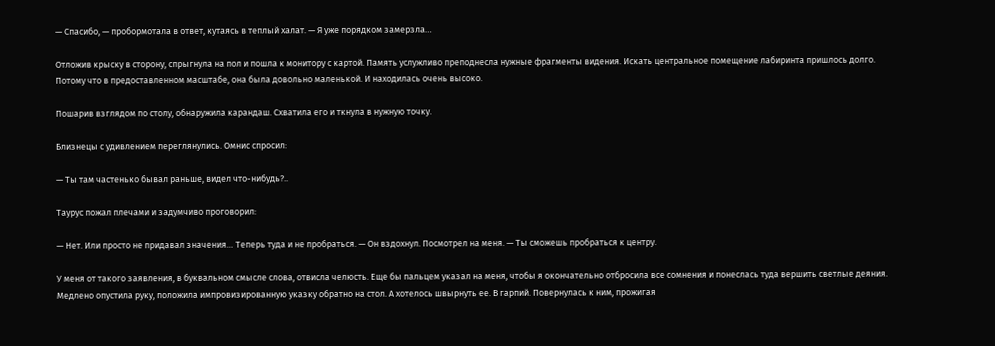— Спасибо, — пробормотала в ответ, кутаясь в теплый халат. — Я уже порядком замерзла…

Отложив крыску в сторону, спрыгнула на пол и пошла к монитору с картой. Память услужливо преподнесла нужные фрагменты видения. Искать центральное помещение лабиринта пришлось долго. Потому что в предоставленном масштабе, она была довольно маленькой. И находилась очень высоко.

Пошарив взглядом по столу, обнаружила карандаш. Схватила его и ткнула в нужную точку.

Близнецы с удивлением переглянулись. Омнис спросил:

— Ты там частенько бывал раньше, видел что-нибудь?..

Таурус пожал плечами и задумчиво проговорил:

— Нет. Или просто не придавал значения… Теперь туда и не пробраться. — Он вздохнул. Посмотрел на меня. — Ты сможешь пробраться к центру.

У меня от такого заявления, в буквальном смысле слова, отвисла челюсть. Еще бы пальцем указал на меня, чтобы я окончательно отбросила все сомнения и понеслась туда вершить светлые деяния. Медлено опустила руку, положила импровизированную указку обратно на стол. А хотелось швырнуть ее. В гарпий. Повернулась к ним, прожигая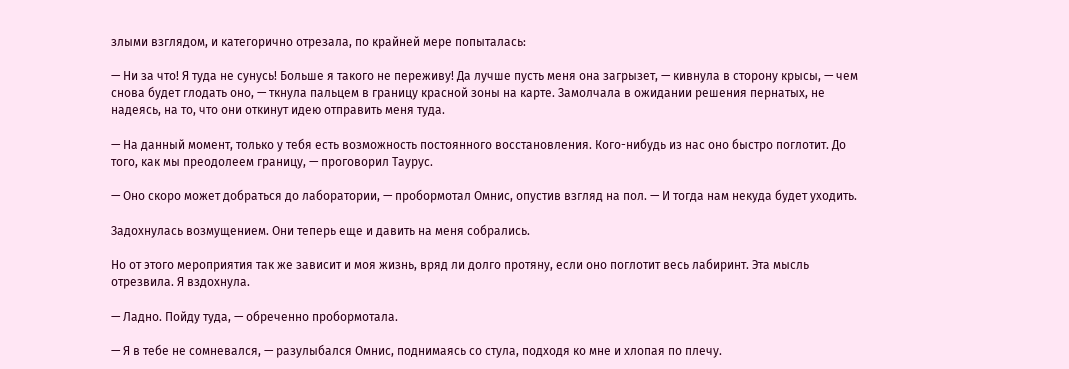злыми взглядом, и категорично отрезала, по крайней мере попыталась:

— Ни за что! Я туда не сунусь! Больше я такого не переживу! Да лучше пусть меня она загрызет, — кивнула в сторону крысы, — чем снова будет глодать оно, — ткнула пальцем в границу красной зоны на карте. Замолчала в ожидании решения пернатых, не надеясь, на то, что они откинут идею отправить меня туда.

— На данный момент, только у тебя есть возможность постоянного восстановления. Кого-нибудь из нас оно быстро поглотит. До того, как мы преодолеем границу, — проговорил Таурус.

— Оно скоро может добраться до лаборатории, — пробормотал Омнис, опустив взгляд на пол. — И тогда нам некуда будет уходить.

Задохнулась возмущением. Они теперь еще и давить на меня собрались.

Но от этого мероприятия так же зависит и моя жизнь, вряд ли долго протяну, если оно поглотит весь лабиринт. Эта мысль отрезвила. Я вздохнула.

— Ладно. Пойду туда, — обреченно пробормотала.

— Я в тебе не сомневался, — разулыбался Омнис, поднимаясь со стула, подходя ко мне и хлопая по плечу.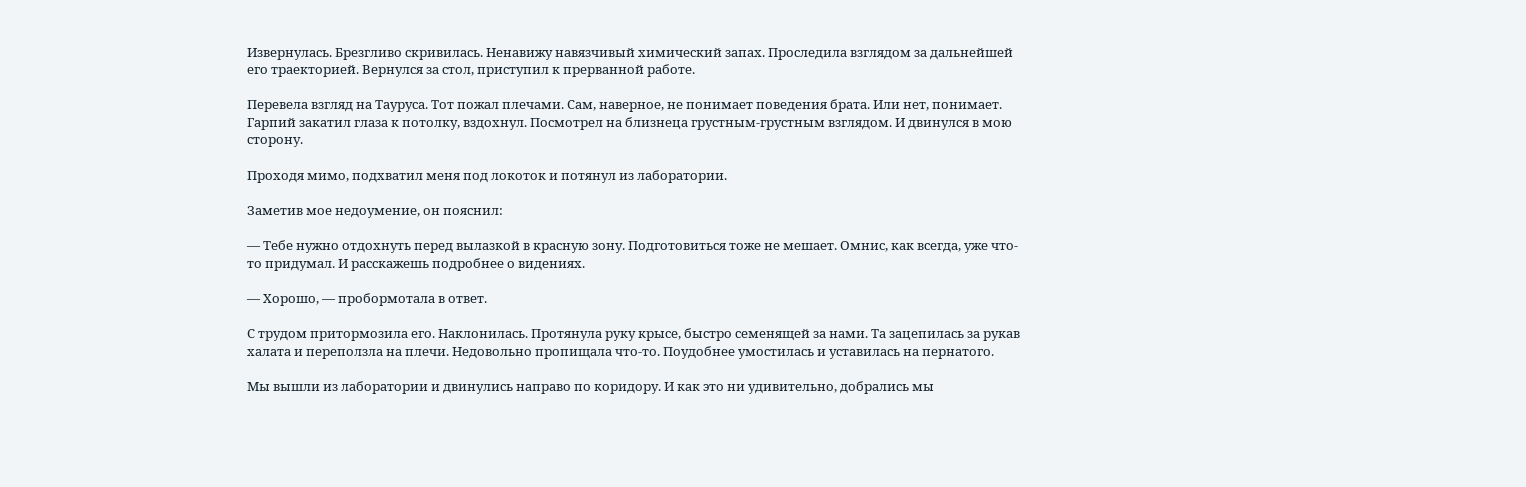Извернулась. Брезгливо скривилась. Ненавижу навязчивый химический запах. Проследила взглядом за дальнейшей его траекторией. Вернулся за стол, приступил к прерванной работе.

Перевела взгляд на Тауруса. Тот пожал плечами. Сам, наверное, не понимает поведения брата. Или нет, понимает. Гарпий закатил глаза к потолку, вздохнул. Посмотрел на близнеца грустным-грустным взглядом. И двинулся в мою сторону.

Проходя мимо, подхватил меня под локоток и потянул из лаборатории.

Заметив мое недоумение, он пояснил:

— Тебе нужно отдохнуть перед вылазкой в красную зону. Подготовиться тоже не мешает. Омнис, как всегда, уже что-то придумал. И расскажешь подробнее о видениях.

— Хорошо, — пробормотала в ответ.

С трудом притормозила его. Наклонилась. Протянула руку крысе, быстро семенящей за нами. Та зацепилась за рукав халата и переползла на плечи. Недовольно пропищала что-то. Поудобнее умостилась и уставилась на пернатого.

Мы вышли из лаборатории и двинулись направо по коридору. И как это ни удивительно, добрались мы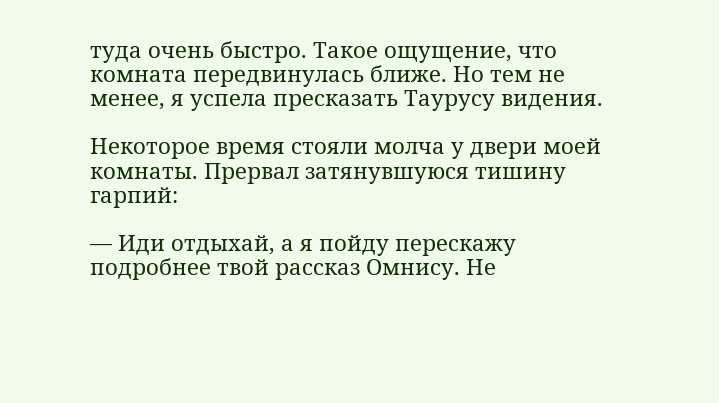туда очень быстро. Такое ощущение, что комната передвинулась ближе. Но тем не менее, я успела пресказать Таурусу видения.

Некоторое время стояли молча у двери моей комнаты. Прервал затянувшуюся тишину гарпий:

— Иди отдыхай, а я пойду перескажу подробнее твой рассказ Омнису. Не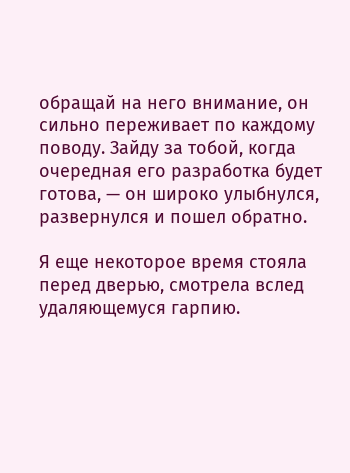обращай на него внимание, он сильно переживает по каждому поводу. Зайду за тобой, когда очередная его разработка будет готова, — он широко улыбнулся, развернулся и пошел обратно.

Я еще некоторое время стояла перед дверью, смотрела вслед удаляющемуся гарпию.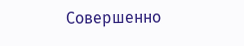Совершенно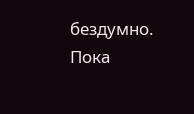бездумно. Пока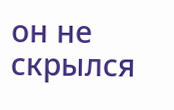он не скрылся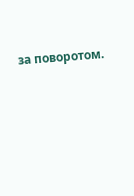за поворотом.